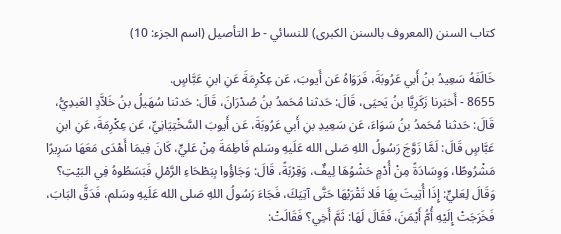كتاب السنن (المعروف بالسنن الكبرى) للنسائي - ط التأصيل (اسم الجزء: 10)

خَالَفَهُ سَعِيدُ بنُ أَبي عَرُوبَةَ، فَرَوَاهُ عَن أَيوبَ، عَن عِكْرِمَةَ عَنِ ابنِ عَبَّاسٍ.
8655 - أَخبَرنا زَكَرِيَّا بنُ يَحيَى، قَالَ: حَدثنا مُحَمدُ بنُ صُدْرَانَ، قَالَ: حَدثنا سُهَيلُ بنُ خَلاَّدٍ العَبدِيُّ، قَالَ: حَدثنا مُحَمدُ بنُ سَوَاءَ، عَن سَعِيدِ بنِ أَبي عَرُوبَةَ، عَن أَيوبَ السَّخْتِيَانِيِّ، عَن عِكْرِمَةَ، عَنِ ابنِ عَبَّاسٍ قَالَ: لَمَّا زَوَّجَ رَسُولُ اللهِ صَلى الله عَلَيهِ وسَلم فَاطِمَةَ مِنْ عَليٍّ، كَانَ فِيمَا أَهْدَى مَعَهَا سَرِيرًا مَشْرُوطًا، وَوِسَادَةً مِنْ أُدْمٍ حَشْوُهَا لِيفٌ، وَقِرْبَةً، قَالَ: وَجَاؤُوا بِبَطْحَاءِ الرَّمْلِ فَبَسَطُوهُ فِي البَيْتِ؟ وَقَالَ لِعَليٍّ: إِذَا أُتِيتَ بِهَا فَلا تَقْرَبْهَا حَتَّى آتِيَكَ، فَجَاءَ رَسُولُ اللهِ صَلى الله عَلَيهِ وسَلم، فَدَقَّ البَابَ، فَخَرَجَتْ إِلَيْهِ أُمُّ أَيْمَنَ، فَقَالَ لَهَا: ثَمَّ أَخِي؟ فَقَالَتْ: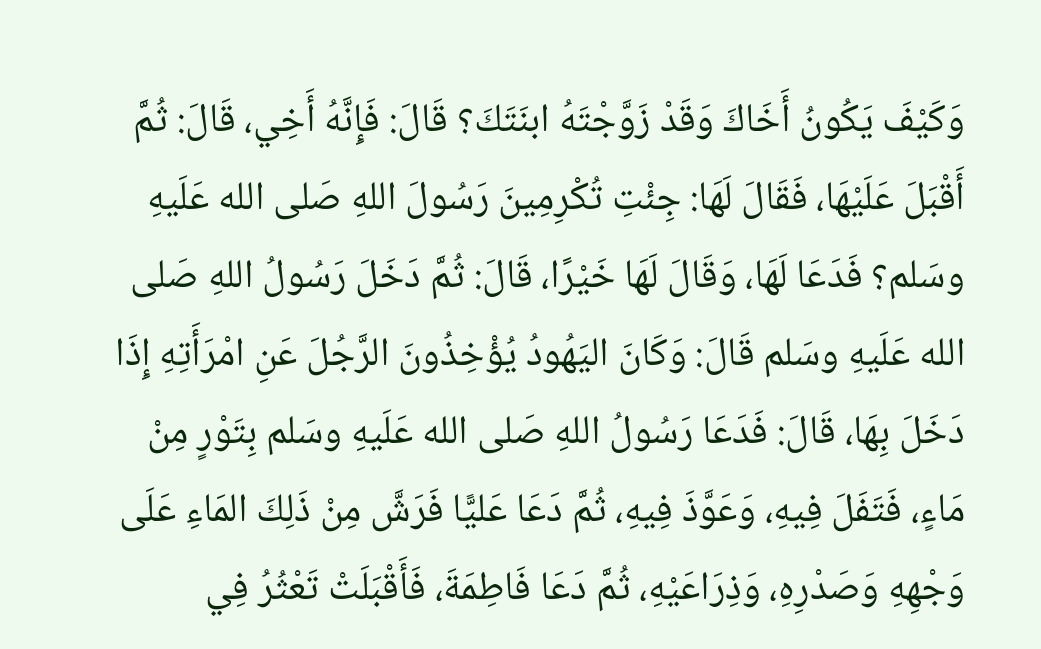وَكَيْفَ يَكُونُ أَخَاكَ وَقَدْ زَوَّجْتَهُ ابنَتَكَ؟ قَالَ: فَإِنَّهُ أَخِي، قَالَ: ثُمَّ أَقْبَلَ عَلَيْهَا، فَقَالَ لَهَا: جِئْتِ تُكْرِمِينَ رَسُولَ اللهِ صَلى الله عَلَيهِ وسَلم؟ فَدَعَا لَهَا، وَقَالَ لَهَا خَيْرًا، قَالَ: ثُمَّ دَخَلَ رَسُولُ اللهِ صَلى الله عَلَيهِ وسَلم قَالَ: وَكَانَ اليَهُودُ يُؤْخِذُونَ الرَّجُلَ عَنِ امْرَأَتِهِ إِذَا دَخَلَ بِهَا، قَالَ: فَدَعَا رَسُولُ اللهِ صَلى الله عَلَيهِ وسَلم بِتَوْرٍ مِنْ مَاءٍ، فَتَفَلَ فِيهِ، وَعَوَّذَ فِيهِ، ثُمَّ دَعَا عَليًّا فَرَشَّ مِنْ ذَلِكَ المَاءِ عَلَى وَجْهِهِ وَصَدْرِهِ، وَذِرَاعَيْهِ، ثُمَّ دَعَا فَاطِمَةَ، فَأَقْبَلَتْ تَعْثُرُ فِي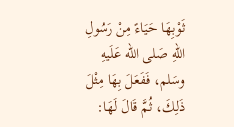ثَوْبِهَا حَيَاءً مِنْ رَسُولِ اللهِ صَلى الله عَلَيهِ وسَلم، فَفَعَلَ بِهَا مِثْلَ ذَلِكَ، ثُمَّ قَالَ لَهَا: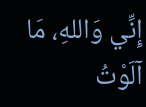إِنِّي وَاللهِ، مَا آلَوْتُ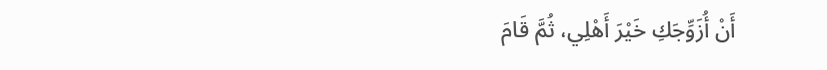أَنْ أُزَوِّجَكِ خَيْرَ أَهْلِي، ثُمَّ قَامَ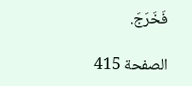فَخَرَجَ.

الصفحة 415